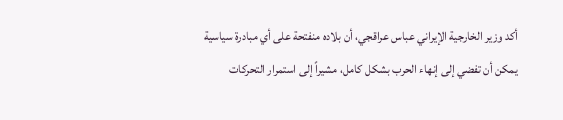أكد وزير الخارجية الإيراني عباس عراقجي، أن بلاده منفتحة على أي مبادرة سياسية يمكن أن تفضي إلى إنهاء الحرب بشكل كامل، مشيراً إلى استمرار التحركات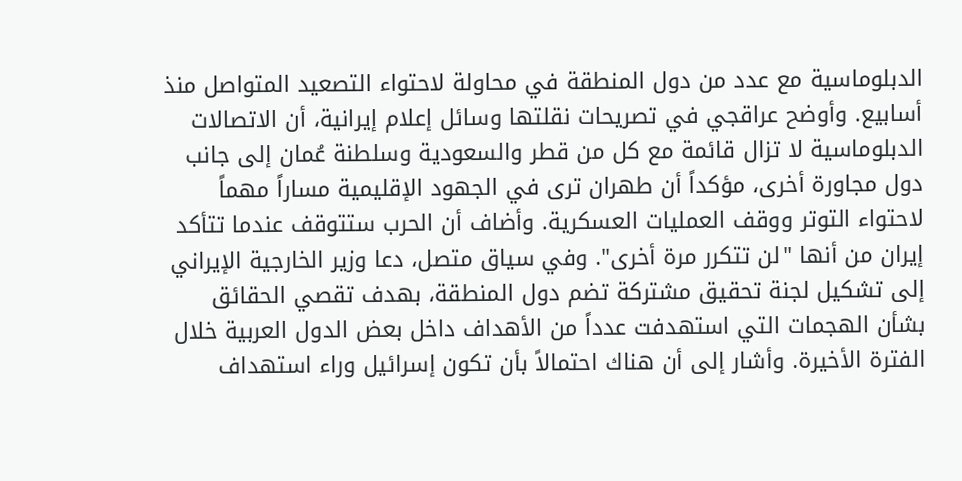الدبلوماسية مع عدد من دول المنطقة في محاولة لاحتواء التصعيد المتواصل منذ أسابيع. وأوضح عراقجي في تصريحات نقلتها وسائل إعلام إيرانية، أن الاتصالات الدبلوماسية لا تزال قائمة مع كل من قطر والسعودية وسلطنة عُمان إلى جانب دول مجاورة أخرى، مؤكداً أن طهران ترى في الجهود الإقليمية مساراً مهماً لاحتواء التوتر ووقف العمليات العسكرية. وأضاف أن الحرب ستتوقف عندما تتأكد إيران من أنها "لن تتكرر مرة أخرى". وفي سياق متصل، دعا وزير الخارجية الإيراني إلى تشكيل لجنة تحقيق مشتركة تضم دول المنطقة، بهدف تقصي الحقائق بشأن الهجمات التي استهدفت عدداً من الأهداف داخل بعض الدول العربية خلال الفترة الأخيرة. وأشار إلى أن هناك احتمالاً بأن تكون إسرائيل وراء استهداف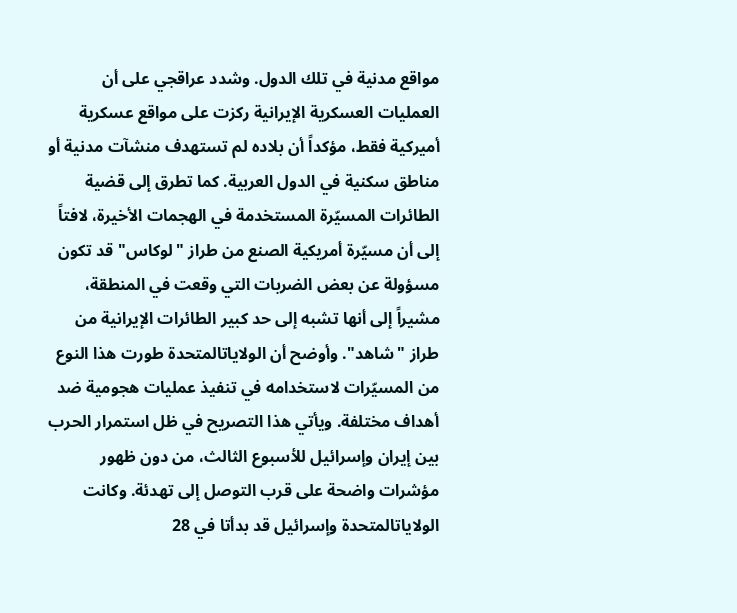مواقع مدنية في تلك الدول. وشدد عراقجي على أن العمليات العسكرية الإيرانية ركزت على مواقع عسكرية أميركية فقط، مؤكداً أن بلاده لم تستهدف منشآت مدنية أو مناطق سكنية في الدول العربية. كما تطرق إلى قضية الطائرات المسيّرة المستخدمة في الهجمات الأخيرة، لافتاً إلى أن مسيّرة أمريكية الصنع من طراز "لوكاس" قد تكون مسؤولة عن بعض الضربات التي وقعت في المنطقة، مشيراً إلى أنها تشبه إلى حد كبير الطائرات الإيرانية من طراز "شاهد". وأوضح أن الولاياتالمتحدة طورت هذا النوع من المسيّرات لاستخدامه في تنفيذ عمليات هجومية ضد أهداف مختلفة. ويأتي هذا التصريح في ظل استمرار الحرب بين إيران وإسرائيل للأسبوع الثالث، من دون ظهور مؤشرات واضحة على قرب التوصل إلى تهدئة. وكانت الولاياتالمتحدة وإسرائيل قد بدأتا في 28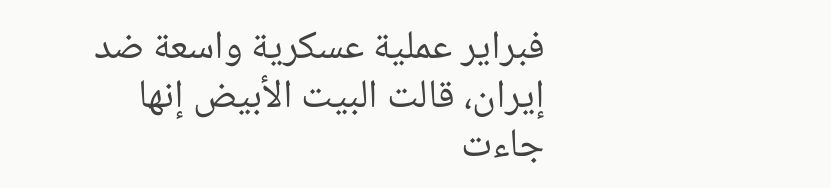فبراير عملية عسكرية واسعة ضد إيران، قالت البيت الأبيض إنها جاءت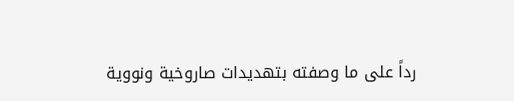رداً على ما وصفته بتهديدات صاروخية ونووية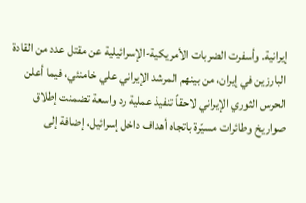إيرانية. وأسفرت الضربات الأمريكية-الإسرائيلية عن مقتل عدد من القادة البارزين في إيران، من بينهم المرشد الإيراني علي خامنئي، فيما أعلن الحرس الثوري الإيراني لاحقاً تنفيذ عملية رد واسعة تضمنت إطلاق صواريخ وطائرات مسيّرة باتجاه أهداف داخل إسرائيل، إضافة إلى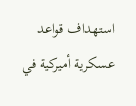استهداف قواعد عسكرية أميركية في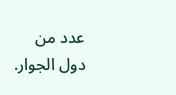عدد من دول الجوار.